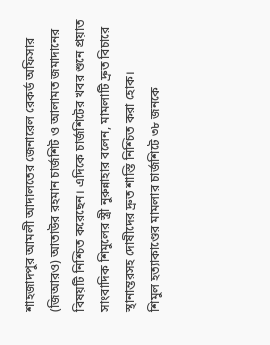শাহজাদপুর আমলী আদালতের জেনারেল রেকর্ড অফিসার (জিআরও) আতাউর রহমান চার্জশিট ও আলামত জমাদানের বিষয়টি নিশ্চিত করেছেন। এদিকে চার্জশিটের খবর শুনে প্রয়াত সাংবাদিক শিমুলের স্ত্রী নুরুন্নাহার বলেন, মামলাটি দ্রুত বিচারে স্থানান্তরসহ দোষীদের দ্রুত শাস্তি নিশ্চিত করা হোক।
শিমুল হত্যাকাণ্ডের মামলার চার্জশিটে ৩৮ জনকে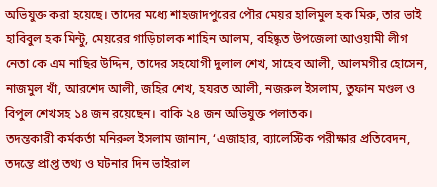অভিযুক্ত করা হয়েছে। তাদের মধ্যে শাহজাদপুরের পৌর মেয়র হালিমুল হক মিরু, তার ভাই হাবিবুল হক মিন্টু, মেয়রের গাড়িচালক শাহিন আলম, বহিষ্কৃত উপজেলা আওয়ামী লীগ নেতা কে এম নাছির উদ্দিন, তাদের সহযোগী দুলাল শেখ, সাহেব আলী, আলমগীর হোসেন, নাজমুল খাঁ, আরশেদ আলী, জহির শেখ, হযরত আলী, নজরুল ইসলাম, তুফান মণ্ডল ও বিপুল শেখসহ ১৪ জন রয়েছেন। বাকি ২৪ জন অভিযুক্ত পলাতক।
তদন্তকারী কর্মকর্তা মনিরুল ইসলাম জানান, ‘এজাহার, ব্যালেস্টিক পরীক্ষার প্রতিবেদন, তদন্তে প্রাপ্ত তথ্য ও ঘটনার দিন ভাইরাল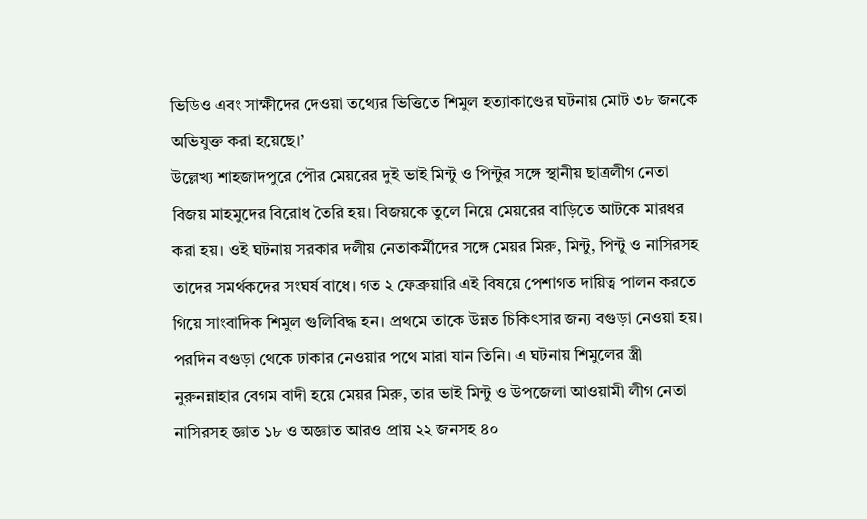ভিডিও এবং সাক্ষীদের দেওয়া তথ্যের ভিত্তিতে শিমুল হত্যাকাণ্ডের ঘটনায় মোট ৩৮ জনকে অভিযুক্ত করা হয়েছে।’
উল্লেখ্য শাহজাদপুরে পৌর মেয়রের দুই ভাই মিন্টু ও পিন্টুর সঙ্গে স্থানীয় ছাত্রলীগ নেতা বিজয় মাহমুদের বিরোধ তৈরি হয়। বিজয়কে তুলে নিয়ে মেয়রের বাড়িতে আটকে মারধর করা হয়। ওই ঘটনায় সরকার দলীয় নেতাকর্মীদের সঙ্গে মেয়র মিরু, মিন্টু, পিন্টু ও নাসিরসহ তাদের সমর্থকদের সংঘর্ষ বাধে। গত ২ ফেব্রুয়ারি এই বিষয়ে পেশাগত দায়িত্ব পালন করতে গিয়ে সাংবাদিক শিমুল গুলিবিদ্ধ হন। প্রথমে তাকে উন্নত চিকিৎসার জন্য বগুড়া নেওয়া হয়। পরদিন বগুড়া থেকে ঢাকার নেওয়ার পথে মারা যান তিনি। এ ঘটনায় শিমুলের স্ত্রী নুরুনন্নাহার বেগম বাদী হয়ে মেয়র মিরু, তার ভাই মিন্টু ও উপজেলা আওয়ামী লীগ নেতা নাসিরসহ জ্ঞাত ১৮ ও অজ্ঞাত আরও প্রায় ২২ জনসহ ৪০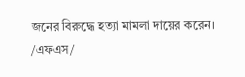জনের বিরুদ্ধে হত্যা মামলা দায়ের করেন।
/এফএস/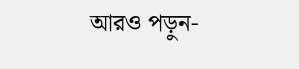আরও পড়ুন-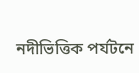নদীভিত্তিক পর্যটনে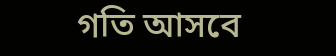গতি আসবে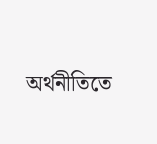অর্থনীতিতে